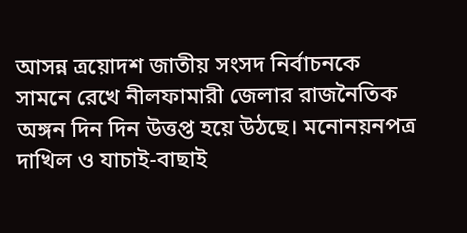আসন্ন ত্রয়োদশ জাতীয় সংসদ নির্বাচনকে সামনে রেখে নীলফামারী জেলার রাজনৈতিক অঙ্গন দিন দিন উত্তপ্ত হয়ে উঠছে। মনোনয়নপত্র দাখিল ও যাচাই-বাছাই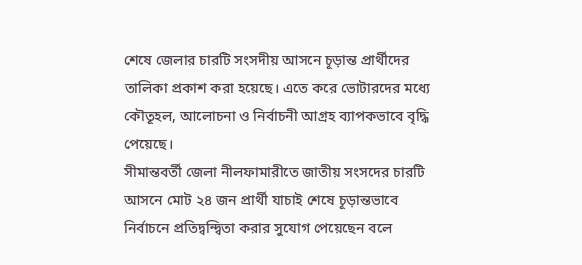শেষে জেলার চারটি সংসদীয় আসনে চূড়ান্ত প্রার্থীদের তালিকা প্রকাশ করা হয়েছে। এতে করে ভোটারদের মধ্যে কৌতূহল, আলোচনা ও নির্বাচনী আগ্রহ ব্যাপকভাবে বৃদ্ধি পেয়েছে।
সীমান্তবর্তী জেলা নীলফামারীতে জাতীয় সংসদের চারটি আসনে মোট ২৪ জন প্রার্থী যাচাই শেষে চূড়ান্তভাবে নির্বাচনে প্রতিদ্বন্দ্বিতা করার সুযোগ পেয়েছেন বলে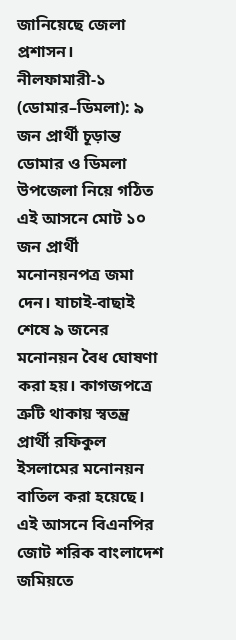জানিয়েছে জেলা প্রশাসন।
নীলফামারী-১ (ডোমার–ডিমলা): ৯ জন প্রার্থী চূড়ান্ত
ডোমার ও ডিমলা উপজেলা নিয়ে গঠিত এই আসনে মোট ১০ জন প্রার্থী মনোনয়নপত্র জমা দেন। যাচাই-বাছাই শেষে ৯ জনের মনোনয়ন বৈধ ঘোষণা করা হয়। কাগজপত্রে ত্রুটি থাকায় স্বতন্ত্র প্রার্থী রফিকুল ইসলামের মনোনয়ন বাতিল করা হয়েছে।
এই আসনে বিএনপির জোট শরিক বাংলাদেশ জমিয়তে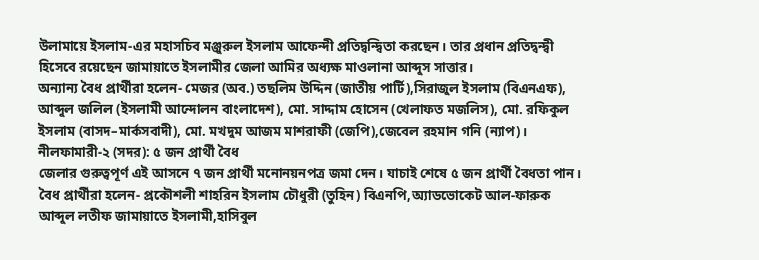উলামায়ে ইসলাম-এর মহাসচিব মঞ্জুরুল ইসলাম আফেন্দী প্রতিদ্বন্দ্বিতা করছেন। তার প্রধান প্রতিদ্বন্দ্বী হিসেবে রয়েছেন জামায়াতে ইসলামীর জেলা আমির অধ্যক্ষ মাওলানা আব্দুস সাত্তার।
অন্যান্য বৈধ প্রার্থীরা হলেন- মেজর (অব.) তছলিম উদ্দিন (জাতীয় পার্টি),সিরাজুল ইসলাম (বিএনএফ), আব্দুল জলিল (ইসলামী আন্দোলন বাংলাদেশ), মো. সাদ্দাম হোসেন (খেলাফত মজলিস), মো. রফিকুল ইসলাম (বাসদ–মার্কসবাদী), মো. মখদুম আজম মাশরাফী (জেপি),জেবেল রহমান গনি (ন্যাপ)।
নীলফামারী-২ (সদর): ৫ জন প্রার্থী বৈধ
জেলার গুরুত্বপূর্ণ এই আসনে ৭ জন প্রার্থী মনোনয়নপত্র জমা দেন। যাচাই শেষে ৫ জন প্রার্থী বৈধতা পান। বৈধ প্রার্থীরা হলেন- প্রকৌশলী শাহরিন ইসলাম চৌধুরী (তুহিন) বিএনপি,অ্যাডভোকেট আল-ফারুক আব্দুল লতীফ জামায়াতে ইসলামী,হাসিবুল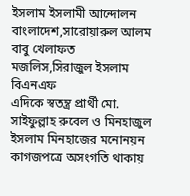ইসলাম ইসলামী আন্দোলন বাংলাদেশ,সারোয়ারুল আলম বাবু খেলাফত মজলিস,সিরাজুল ইসলাম বিএনএফ
এদিকে স্বতন্ত্র প্রার্থী মো. সাইফুল্লাহ রুবেল ও মিনহাজুল ইসলাম মিনহাজের মনোনয়ন কাগজপত্রে অসংগতি থাকায়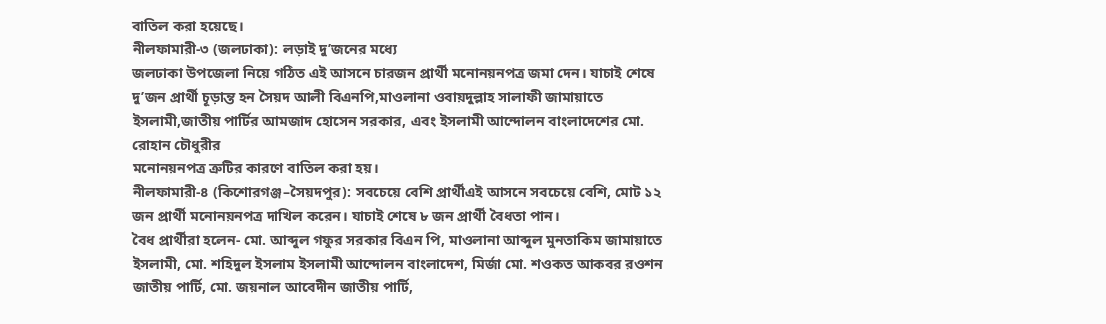বাতিল করা হয়েছে।
নীলফামারী-৩ (জলঢাকা): লড়াই দু’জনের মধ্যে
জলঢাকা উপজেলা নিয়ে গঠিত এই আসনে চারজন প্রার্থী মনোনয়নপত্র জমা দেন। যাচাই শেষে দু’জন প্রার্থী চূড়ান্ত হন সৈয়দ আলী বিএনপি,মাওলানা ওবায়দুল্লাহ সালাফী জামায়াতে ইসলামী,জাতীয় পার্টির আমজাদ হোসেন সরকার, এবং ইসলামী আন্দোলন বাংলাদেশের মো. রোহান চৌধুরীর
মনোনয়নপত্র ত্রুটির কারণে বাতিল করা হয়।
নীলফামারী-৪ (কিশোরগঞ্জ–সৈয়দপুর): সবচেয়ে বেশি প্রার্থীএই আসনে সবচেয়ে বেশি, মোট ১২ জন প্রার্থী মনোনয়নপত্র দাখিল করেন। যাচাই শেষে ৮ জন প্রার্থী বৈধতা পান।
বৈধ প্রার্থীরা হলেন- মো. আব্দুল গফুর সরকার বিএন পি, মাওলানা আব্দুল মুনতাকিম জামায়াতে ইসলামী, মো. শহিদুল ইসলাম ইসলামী আন্দোলন বাংলাদেশ, মির্জা মো. শওকত আকবর রওশন জাতীয় পার্টি, মো. জয়নাল আবেদীন জাতীয় পার্টি,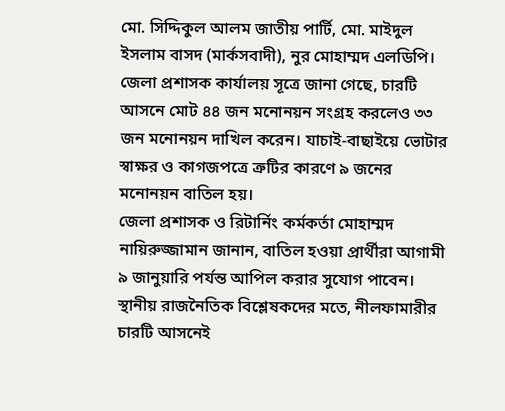মো. সিদ্দিকুল আলম জাতীয় পার্টি, মো. মাইদুল ইসলাম বাসদ (মার্কসবাদী), নুর মোহাম্মদ এলডিপি।
জেলা প্রশাসক কার্যালয় সূত্রে জানা গেছে, চারটি আসনে মোট ৪৪ জন মনোনয়ন সংগ্রহ করলেও ৩৩ জন মনোনয়ন দাখিল করেন। যাচাই-বাছাইয়ে ভোটার স্বাক্ষর ও কাগজপত্রে ত্রুটির কারণে ৯ জনের মনোনয়ন বাতিল হয়।
জেলা প্রশাসক ও রিটার্নিং কর্মকর্তা মোহাম্মদ নায়িরুজ্জামান জানান, বাতিল হওয়া প্রার্থীরা আগামী ৯ জানুয়ারি পর্যন্ত আপিল করার সুযোগ পাবেন।
স্থানীয় রাজনৈতিক বিশ্লেষকদের মতে, নীলফামারীর চারটি আসনেই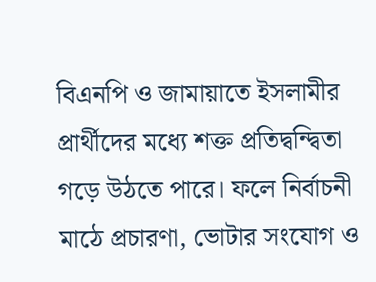বিএনপি ও জামায়াতে ইসলামীর প্রার্থীদের মধ্যে শক্ত প্রতিদ্বন্দ্বিতা গড়ে উঠতে পারে। ফলে নির্বাচনী মাঠে প্রচারণা, ভোটার সংযোগ ও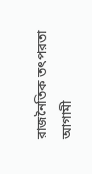রাজনৈতিক তৎপরতা আগামী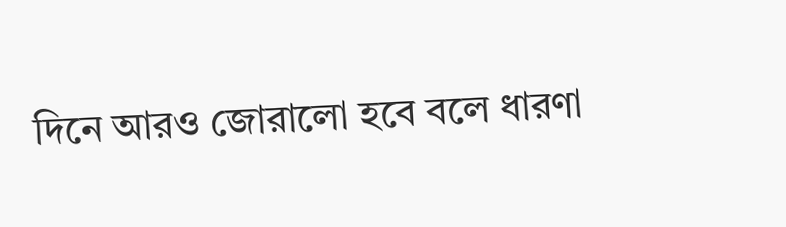দিনে আরও জোরালো হবে বলে ধারণা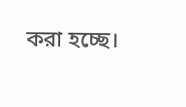করা হচ্ছে।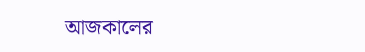আজকালের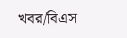খবর/বিএস